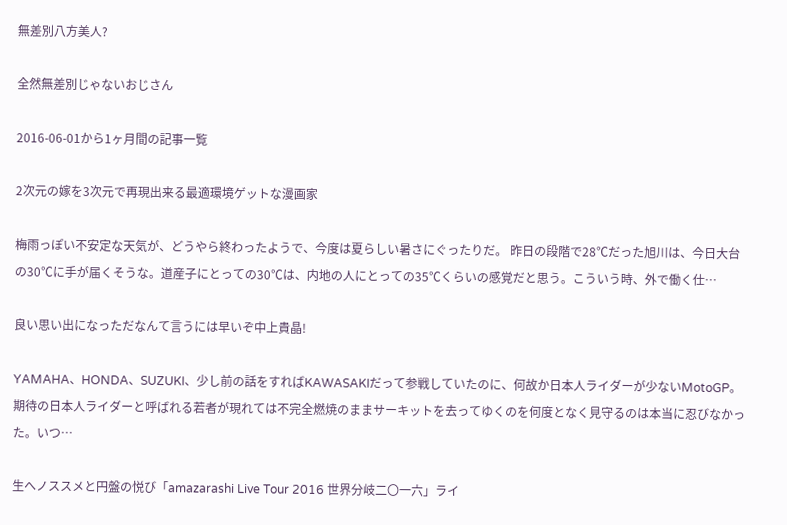無差別八方美人?

全然無差別じゃないおじさん

2016-06-01から1ヶ月間の記事一覧

2次元の嫁を3次元で再現出来る最適環境ゲットな漫画家

梅雨っぽい不安定な天気が、どうやら終わったようで、今度は夏らしい暑さにぐったりだ。 昨日の段階で28℃だった旭川は、今日大台の30℃に手が届くそうな。道産子にとっての30℃は、内地の人にとっての35℃くらいの感覚だと思う。こういう時、外で働く仕…

良い思い出になっただなんて言うには早いぞ中上貴晶!

YAMAHA、HONDA、SUZUKI、少し前の話をすればKAWASAKIだって参戦していたのに、何故か日本人ライダーが少ないMotoGP。期待の日本人ライダーと呼ばれる若者が現れては不完全燃焼のままサーキットを去ってゆくのを何度となく見守るのは本当に忍びなかった。いつ…

生へノススメと円盤の悦び「amazarashi Live Tour 2016 世界分岐二〇一六」ライ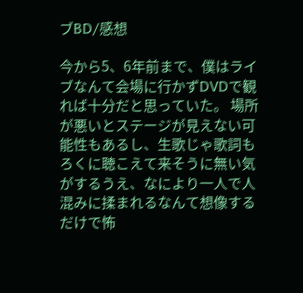ブBD/感想

今から5、6年前まで、僕はライブなんて会場に行かずDVDで観れば十分だと思っていた。 場所が悪いとステージが見えない可能性もあるし、生歌じゃ歌詞もろくに聴こえて来そうに無い気がするうえ、なにより一人で人混みに揉まれるなんて想像するだけで怖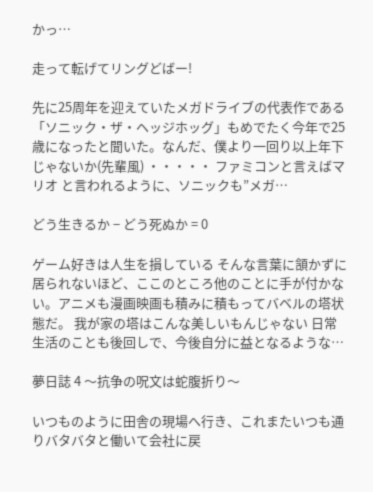かっ…

走って転げてリングどばー!

先に25周年を迎えていたメガドライブの代表作である「ソニック・ザ・ヘッジホッグ」もめでたく今年で25歳になったと聞いた。なんだ、僕より一回り以上年下じゃないか(先輩風) ・・・・・ ファミコンと言えばマリオ と言われるように、ソニックも”メガ…

どう生きるか − どう死ぬか = 0

ゲーム好きは人生を損している そんな言葉に頷かずに居られないほど、ここのところ他のことに手が付かない。アニメも漫画映画も積みに積もってバベルの塔状態だ。 我が家の塔はこんな美しいもんじゃない 日常生活のことも後回しで、今後自分に益となるような…

夢日誌 4 〜抗争の呪文は蛇腹折り〜

いつものように田舎の現場へ行き、これまたいつも通りバタバタと働いて会社に戻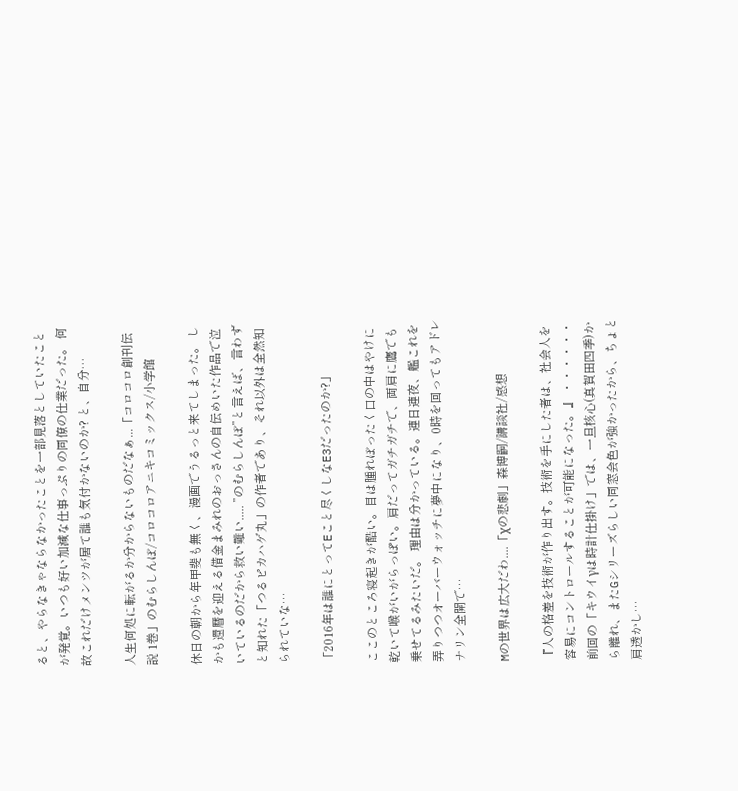ると、やらなきゃならなかったことを一部見落としていたことが発覚。いつも好い加減な仕事っぷりの同僚の仕業だった。 何故これだけメンツが居て誰も気付かないのか? と、自分…

人生何処に転がるか分からないものだなぁ...「コロコロ創刊伝説 1巻」のむらしんぼ/コロコロアニキコミックス/小学館

休日の朝から年甲斐も無く、漫画でうるっと来てしまった。 しかも還暦を迎える借金まみれのおっさんの自伝めいた作品で泣いているのだから救い難い..... ”のむらしんぼ”と言えば、言わずと知れた「つるピカハゲ丸」の作者であり、それ以外は全然知られていな…

「2016年は誰にとってEこと尽くしなE3だったのか?」

ここのところ寝起きが酷い。目は腫れぼったく口の中はやけに乾いて喉がいがらっぽい。肩だってガチガチで、両肩に鷹でも乗せてるみたいだ。 理由は分かっている。連日連夜、艦これを弄りつつオーバーウォッチに夢中になり、0時を回ってもアドレナリン全開で…

Mの世界は広大だわ....「χの悲劇」森博嗣/講談社/感想

『人の格差を技術が作り出す。技術を手にした者は、社会人を容易にコントロールすることが可能になった。』 ・・・・・・ 前回の「キウイγは時計仕掛け」では、一旦核心(真賀田四季)から離れ、またGシリーズらしい同窓会色が強かったから、ちょと肩透かし…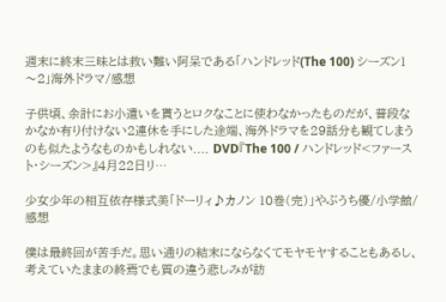週末に終末三昧とは救い難い阿呆である「ハンドレッド(The 100) シーズン1〜2」海外ドラマ/感想

子供頃、余計にお小遣いを貰うとロクなことに使わなかったものだが、普段なかなか有り付けない2連休を手にした途端、海外ドラマを29話分も観てしまうのも似たようなものかもしれない.... DVD『The 100 / ハンドレッド<ファースト・シーズン>』4月22日リ…

少女少年の相互依存様式美「ドーリィ♪カノン 10巻(完)」やぶうち優/小学館/感想

僕は最終回が苦手だ。思い通りの結末にならなくてモヤモヤすることもあるし、考えていたままの終焉でも質の違う悲しみが訪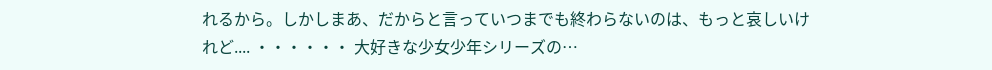れるから。しかしまあ、だからと言っていつまでも終わらないのは、もっと哀しいけれど.... ・・・・・・ 大好きな少女少年シリーズの…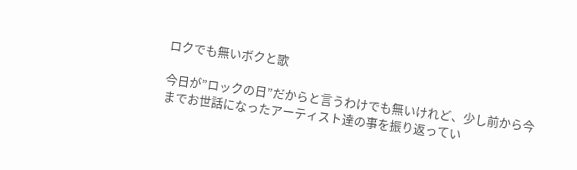ロクでも無いボクと歌

今日が”ロックの日”だからと言うわけでも無いけれど、少し前から今までお世話になったアーティスト達の事を振り返ってい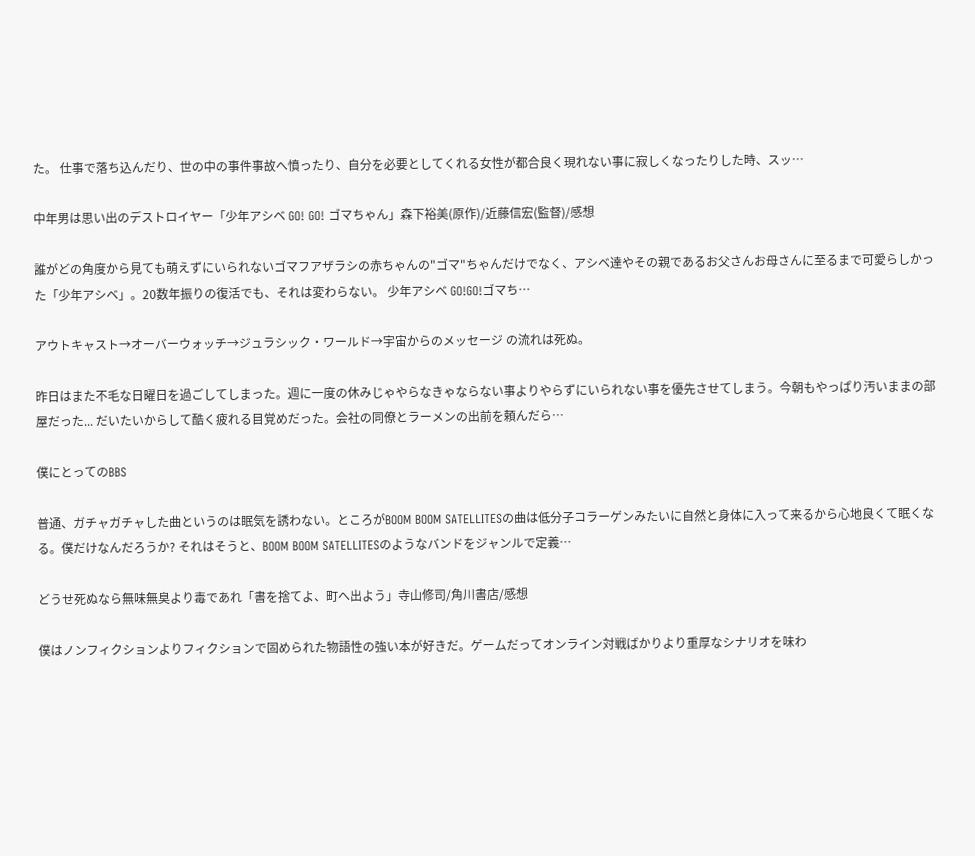た。 仕事で落ち込んだり、世の中の事件事故へ憤ったり、自分を必要としてくれる女性が都合良く現れない事に寂しくなったりした時、スッ…

中年男は思い出のデストロイヤー「少年アシベ GO! GO! ゴマちゃん」森下裕美(原作)/近藤信宏(監督)/感想

誰がどの角度から見ても萌えずにいられないゴマフアザラシの赤ちゃんの"ゴマ"ちゃんだけでなく、アシベ達やその親であるお父さんお母さんに至るまで可愛らしかった「少年アシベ」。20数年振りの復活でも、それは変わらない。 少年アシベ GO!GO!ゴマち…

アウトキャスト→オーバーウォッチ→ジュラシック・ワールド→宇宙からのメッセージ の流れは死ぬ。

昨日はまた不毛な日曜日を過ごしてしまった。週に一度の休みじゃやらなきゃならない事よりやらずにいられない事を優先させてしまう。今朝もやっぱり汚いままの部屋だった... だいたいからして酷く疲れる目覚めだった。会社の同僚とラーメンの出前を頼んだら…

僕にとってのBBS

普通、ガチャガチャした曲というのは眠気を誘わない。ところがBOOM BOOM SATELLITESの曲は低分子コラーゲンみたいに自然と身体に入って来るから心地良くて眠くなる。僕だけなんだろうか? それはそうと、BOOM BOOM SATELLITESのようなバンドをジャンルで定義…

どうせ死ぬなら無味無臭より毒であれ「書を捨てよ、町へ出よう」寺山修司/角川書店/感想

僕はノンフィクションよりフィクションで固められた物語性の強い本が好きだ。ゲームだってオンライン対戦ばかりより重厚なシナリオを味わ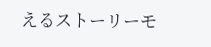えるストーリーモ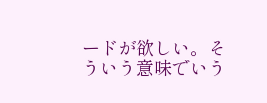ードが欲しい。そういう意味でいう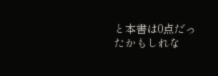と本書は0点だったかもしれな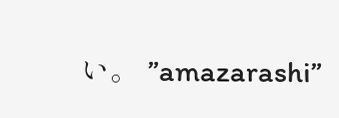い。 ”amazarashi”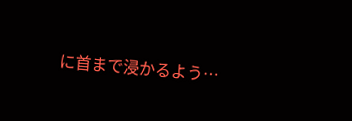に首まで浸かるよう…